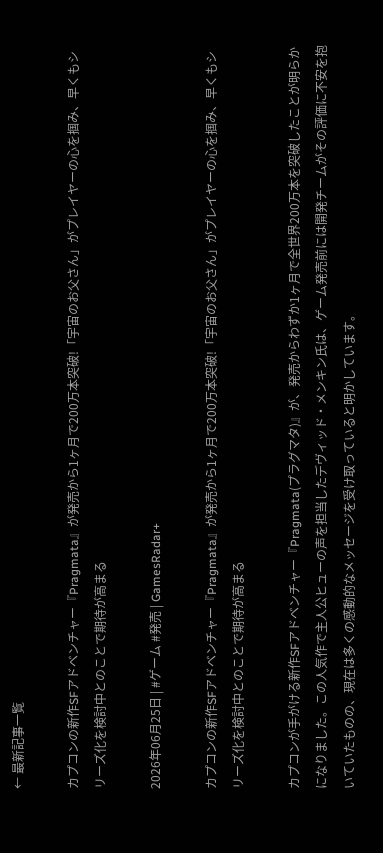← 最新記事一覧

カプコンの新作SFアドベンチャー『Pragmata』が発売から1ヶ月で200万本突破!「宇宙のお父さん」がプレイヤーの心を掴み、早くもシリーズ化を検討中とのことで期待が高まる

2026年06月25日 | #ゲーム #発売 | GamesRadar+

カプコンの新作SFアドベンチャー『Pragmata』が発売から1ヶ月で200万本突破!「宇宙のお父さん」がプレイヤーの心を掴み、早くもシリーズ化を検討中とのことで期待が高まる

カプコンが手がける新作SFアドベンチャー『Pragmata(プラグマタ)』が、発売からわずか1ヶ月で全世界200万本を突破したことが明らかになりました。この人気作で主人公ヒューの声を担当したデヴィッド・メンキン氏は、ゲーム発売前には開発チームがその評価に不安を抱いていたものの、現在は多くの感動的なメッセージを受け取っていると明かしています。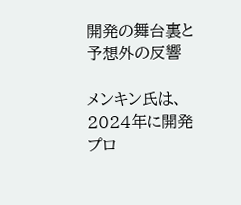開発の舞台裏と予想外の反響

メンキン氏は、2024年に開発プロ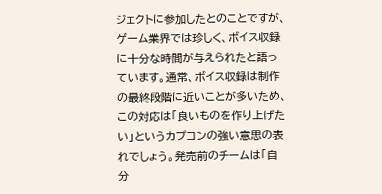ジェクトに参加したとのことですが、ゲーム業界では珍しく、ボイス収録に十分な時間が与えられたと語っています。通常、ボイス収録は制作の最終段階に近いことが多いため、この対応は「良いものを作り上げたい」というカプコンの強い意思の表れでしょう。発売前のチームは「自分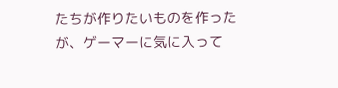たちが作りたいものを作ったが、ゲーマーに気に入って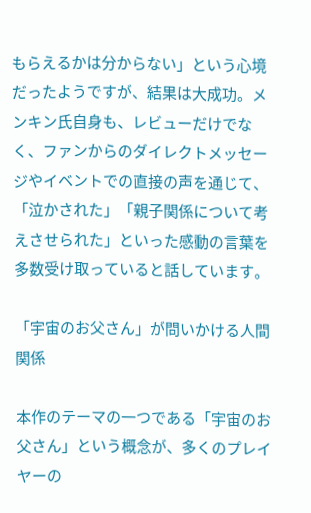もらえるかは分からない」という心境だったようですが、結果は大成功。メンキン氏自身も、レビューだけでなく、ファンからのダイレクトメッセージやイベントでの直接の声を通じて、「泣かされた」「親子関係について考えさせられた」といった感動の言葉を多数受け取っていると話しています。

「宇宙のお父さん」が問いかける人間関係

本作のテーマの一つである「宇宙のお父さん」という概念が、多くのプレイヤーの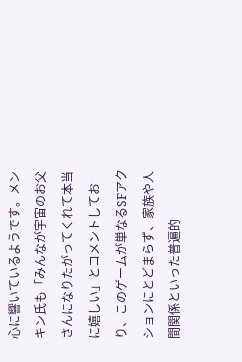心に響いているようです。メンキン氏も「みんなが宇宙のお父さんになりたがってくれて本当に嬉しい」とコメントしており、このゲームが単なるSFアクションにとどまらず、家族や人間関係といった普遍的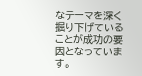なテーマを深く掘り下げていることが成功の要因となっています。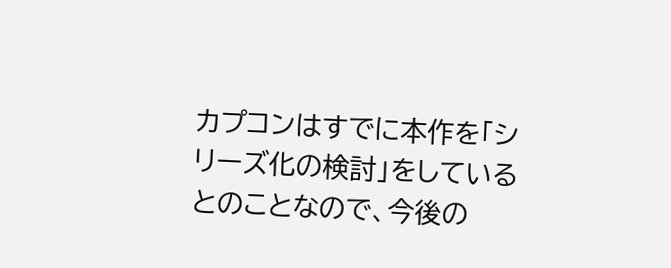カプコンはすでに本作を「シリーズ化の検討」をしているとのことなので、今後の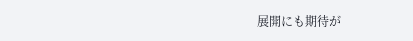展開にも期待が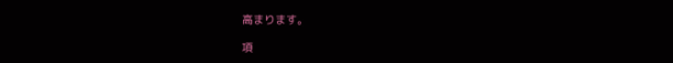高まります。

項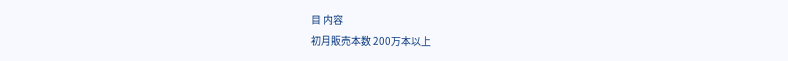目 内容
初月販売本数 200万本以上